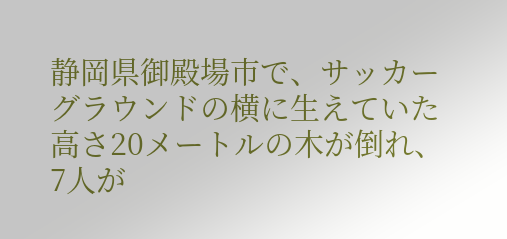静岡県御殿場市で、サッカーグラウンドの横に生えていた高さ20メートルの木が倒れ、7人が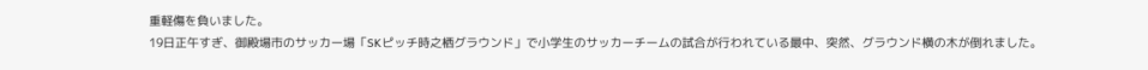重軽傷を負いました。
19日正午すぎ、御殿場市のサッカー場「SKピッチ時之栖グラウンド」で小学生のサッカーチームの試合が行われている最中、突然、グラウンド横の木が倒れました。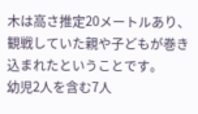木は高さ推定20メートルあり、観戦していた親や子どもが巻き込まれたということです。
幼児2人を含む7人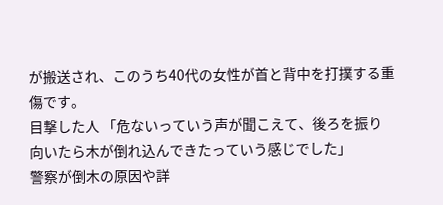が搬送され、このうち40代の女性が首と背中を打撲する重傷です。
目撃した人 「危ないっていう声が聞こえて、後ろを振り向いたら木が倒れ込んできたっていう感じでした」
警察が倒木の原因や詳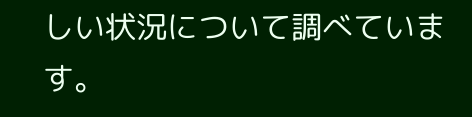しい状況について調べています。